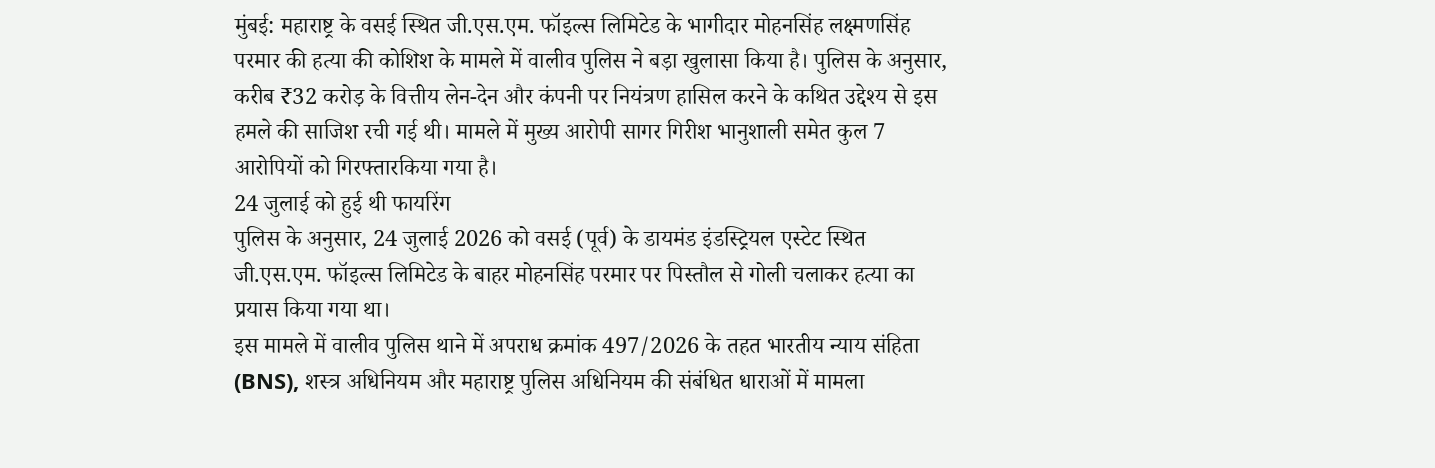मुंबई: महाराष्ट्र के वसई स्थित जी.एस.एम. फॉइल्स लिमिटेड के भागीदार मोहनसिंह लक्ष्मणसिंह परमार की हत्या की कोशिश के मामले में वालीव पुलिस ने बड़ा खुलासा किया है। पुलिस के अनुसार, करीब ₹32 करोड़ के वित्तीय लेन-देन और कंपनी पर नियंत्रण हासिल करने के कथित उद्देश्य से इस हमले की साजिश रची गई थी। मामले में मुख्य आरोपी सागर गिरीश भानुशाली समेत कुल 7 आरोपियों को गिरफ्तारकिया गया है।
24 जुलाई को हुई थी फायरिंग
पुलिस के अनुसार, 24 जुलाई 2026 को वसई (पूर्व) के डायमंड इंडस्ट्रियल एस्टेट स्थित जी.एस.एम. फॉइल्स लिमिटेड के बाहर मोहनसिंह परमार पर पिस्तौल से गोली चलाकर हत्या का प्रयास किया गया था।
इस मामले में वालीव पुलिस थाने में अपराध क्रमांक 497/2026 के तहत भारतीय न्याय संहिता (BNS), शस्त्र अधिनियम और महाराष्ट्र पुलिस अधिनियम की संबंधित धाराओं में मामला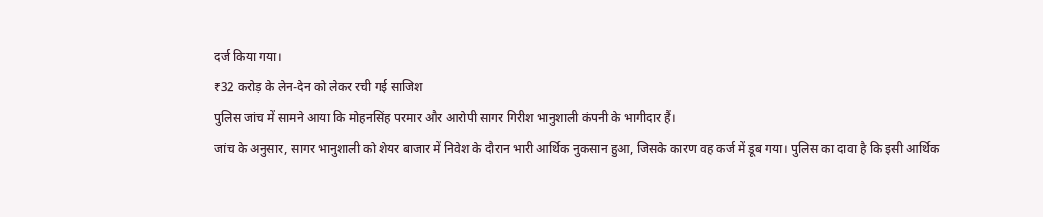दर्ज किया गया।
₹32 करोड़ के लेन-देन को लेकर रची गई साजिश
पुलिस जांच में सामने आया कि मोहनसिंह परमार और आरोपी सागर गिरीश भानुशाली कंपनी के भागीदार हैं।
जांच के अनुसार, सागर भानुशाली को शेयर बाजार में निवेश के दौरान भारी आर्थिक नुकसान हुआ, जिसके कारण वह कर्ज में डूब गया। पुलिस का दावा है कि इसी आर्थिक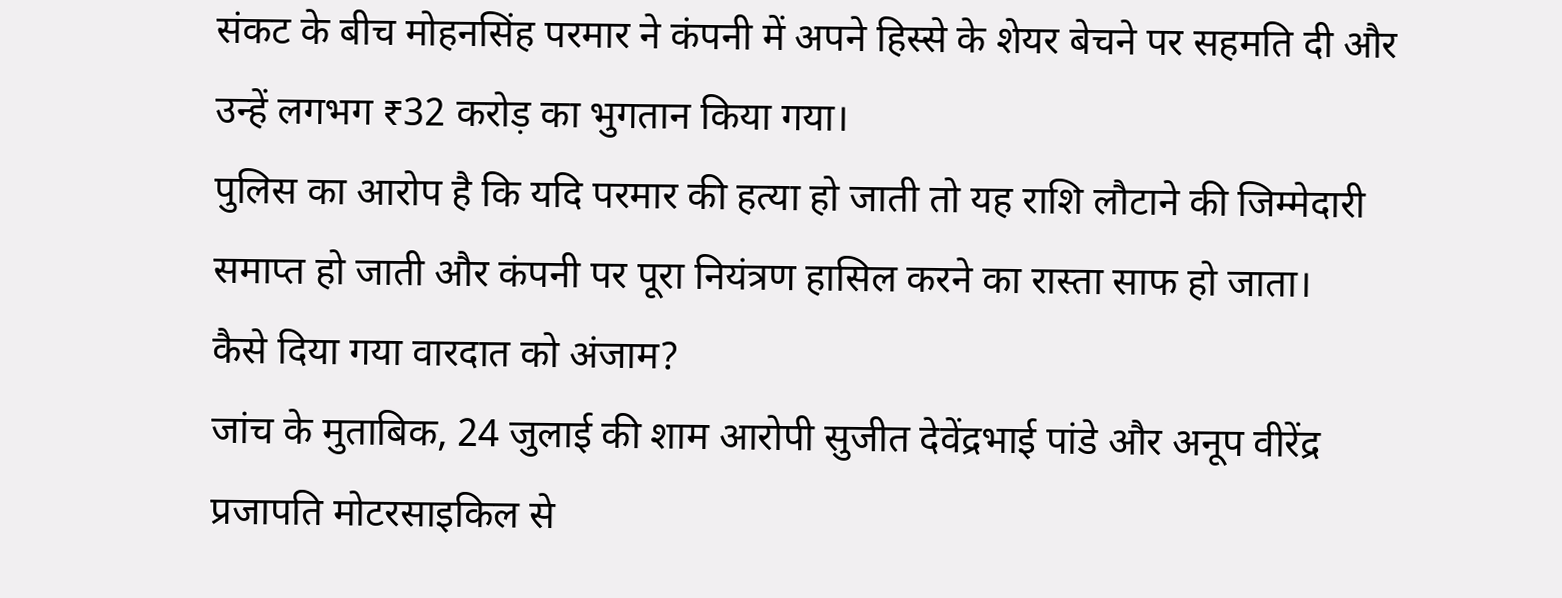संकट के बीच मोहनसिंह परमार ने कंपनी में अपने हिस्से के शेयर बेचने पर सहमति दी और उन्हें लगभग ₹32 करोड़ का भुगतान किया गया।
पुलिस का आरोप है कि यदि परमार की हत्या हो जाती तो यह राशि लौटाने की जिम्मेदारी समाप्त हो जाती और कंपनी पर पूरा नियंत्रण हासिल करने का रास्ता साफ हो जाता।
कैसे दिया गया वारदात को अंजाम?
जांच के मुताबिक, 24 जुलाई की शाम आरोपी सुजीत देवेंद्रभाई पांडे और अनूप वीरेंद्र प्रजापति मोटरसाइकिल से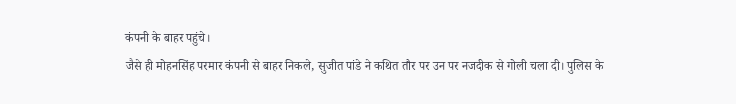कंपनी के बाहर पहुंचे।
जैसे ही मोहनसिंह परमार कंपनी से बाहर निकले, सुजीत पांडे ने कथित तौर पर उन पर नजदीक से गोली चला दी। पुलिस के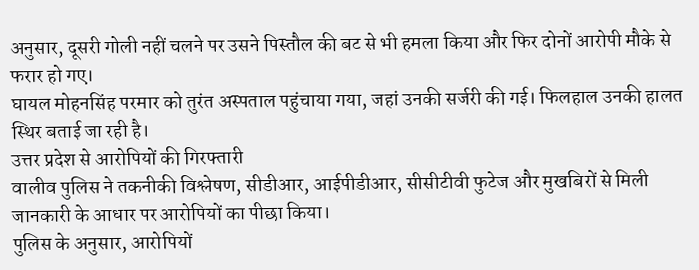अनुसार, दूसरी गोली नहीं चलने पर उसने पिस्तौल की बट से भी हमला किया और फिर दोनों आरोपी मौके से फरार हो गए।
घायल मोहनसिंह परमार को तुरंत अस्पताल पहुंचाया गया, जहां उनकी सर्जरी की गई। फिलहाल उनकी हालत स्थिर बताई जा रही है।
उत्तर प्रदेश से आरोपियों की गिरफ्तारी
वालीव पुलिस ने तकनीकी विश्लेषण, सीडीआर, आईपीडीआर, सीसीटीवी फुटेज और मुखबिरों से मिली जानकारी के आधार पर आरोपियों का पीछा किया।
पुलिस के अनुसार, आरोपियों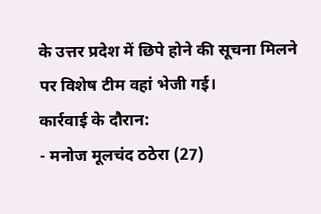के उत्तर प्रदेश में छिपे होने की सूचना मिलने पर विशेष टीम वहां भेजी गई।
कार्रवाई के दौरान:
- मनोज मूलचंद ठठेरा (27)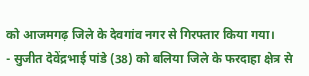को आजमगढ़ जिले के देवगांव नगर से गिरफ्तार किया गया।
- सुजीत देवेंद्रभाई पांडे (38) को बलिया जिले के फरदाहा क्षेत्र से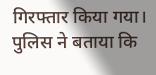गिरफ्तार किया गया।
पुलिस ने बताया कि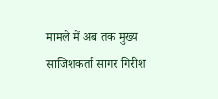मामले में अब तक मुख्य साजिशकर्ता सागर गिरीश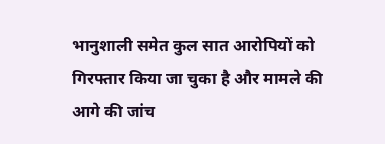भानुशाली समेत कुल सात आरोपियों को गिरफ्तार किया जा चुका है और मामले की आगे की जांच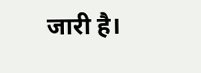जारी है।